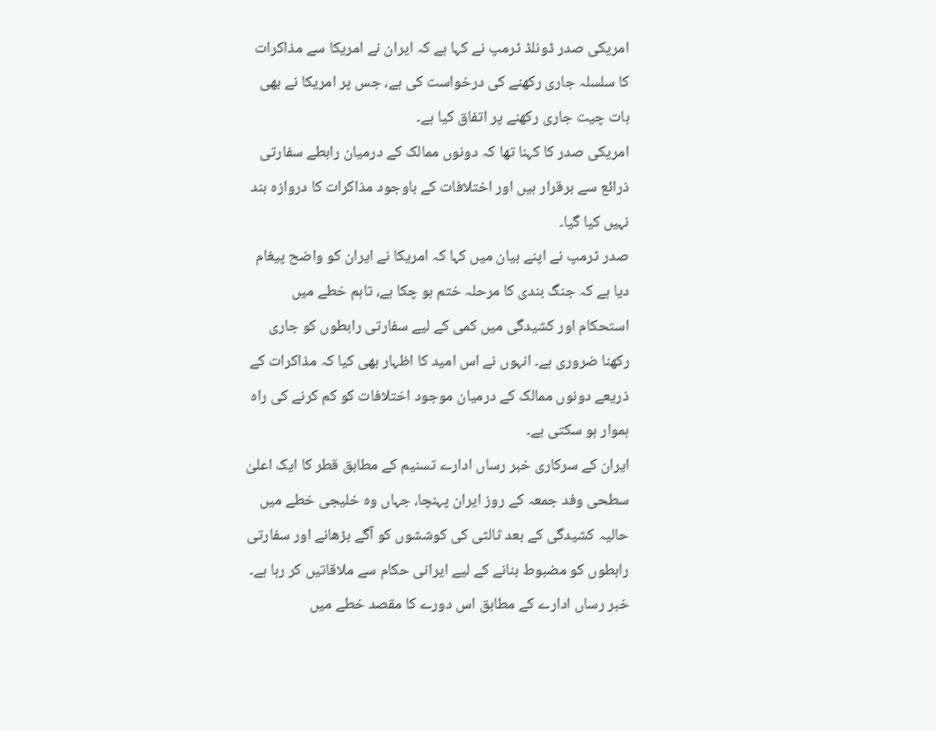امریکی صدر ڈونلڈ ٹرمپ نے کہا ہے کہ ایران نے امریکا سے مذاکرات کا سلسلہ جاری رکھنے کی درخواست کی ہے، جس پر امریکا نے بھی بات چیت جاری رکھنے پر اتفاق کیا ہے۔
امریکی صدر کا کہنا تھا کہ دونوں ممالک کے درمیان رابطے سفارتی ذرائع سے برقرار ہیں اور اختلافات کے باوجود مذاکرات کا دروازہ بند نہیں کیا گیا۔
صدر ٹرمپ نے اپنے بیان میں کہا کہ امریکا نے ایران کو واضح پیغام دیا ہے کہ جنگ بندی کا مرحلہ ختم ہو چکا ہے، تاہم خطے میں استحکام اور کشیدگی میں کمی کے لیے سفارتی رابطوں کو جاری رکھنا ضروری ہے۔ انہوں نے اس امید کا اظہار بھی کیا کہ مذاکرات کے ذریعے دونوں ممالک کے درمیان موجود اختلافات کو کم کرنے کی راہ ہموار ہو سکتی ہے۔
ایران کے سرکاری خبر رساں ادارے تسنیم کے مطابق قطر کا ایک اعلیٰ سطحی وفد جمعہ کے روز ایران پہنچا، جہاں وہ خلیجی خطے میں حالیہ کشیدگی کے بعد ثالثی کی کوششوں کو آگے بڑھانے اور سفارتی رابطوں کو مضبوط بنانے کے لیے ایرانی حکام سے ملاقاتیں کر رہا ہے۔
خبر رساں ادارے کے مطابق اس دورے کا مقصد خطے میں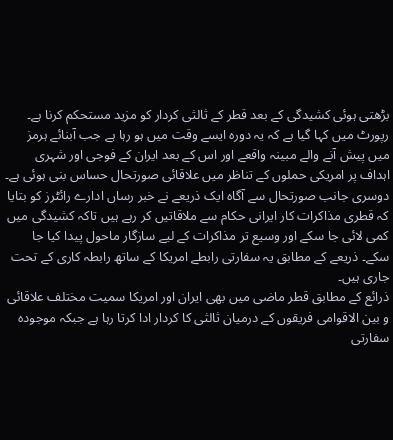بڑھتی ہوئی کشیدگی کے بعد قطر کے ثالثی کردار کو مزید مستحکم کرنا ہے۔ رپورٹ میں کہا گیا ہے کہ یہ دورہ ایسے وقت میں ہو رہا ہے جب آبنائے ہرمز میں پیش آنے والے مبینہ واقعے اور اس کے بعد ایران کے فوجی اور شہری اہداف پر امریکی حملوں کے تناظر میں علاقائی صورتحال حساس بنی ہوئی ہے۔
دوسری جانب صورتحال سے آگاہ ایک ذریعے نے خبر رساں ادارے رائٹرز کو بتایا کہ قطری مذاکرات کار ایرانی حکام سے ملاقاتیں کر رہے ہیں تاکہ کشیدگی میں کمی لائی جا سکے اور وسیع تر مذاکرات کے لیے سازگار ماحول پیدا کیا جا سکے۔ ذریعے کے مطابق یہ سفارتی رابطے امریکا کے ساتھ رابطہ کاری کے تحت جاری ہیں۔
ذرائع کے مطابق قطر ماضی میں بھی ایران اور امریکا سمیت مختلف علاقائی و بین الاقوامی فریقوں کے درمیان ثالثی کا کردار ادا کرتا رہا ہے جبکہ موجودہ سفارتی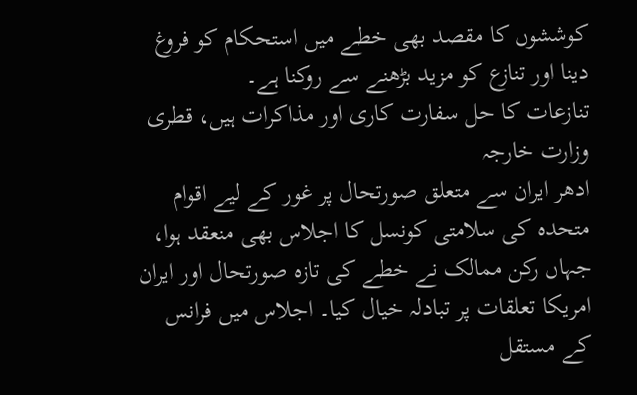کوششوں کا مقصد بھی خطے میں استحکام کو فروغ دینا اور تنازع کو مزید بڑھنے سے روکنا ہے۔
تنازعات کا حل سفارت کاری اور مذاکرات ہیں، قطری وزارت خارجہ
ادھر ایران سے متعلق صورتحال پر غور کے لیے اقوام متحدہ کی سلامتی کونسل کا اجلاس بھی منعقد ہوا، جہاں رکن ممالک نے خطے کی تازہ صورتحال اور ایران امریکا تعلقات پر تبادلہ خیال کیا۔ اجلاس میں فرانس کے مستقل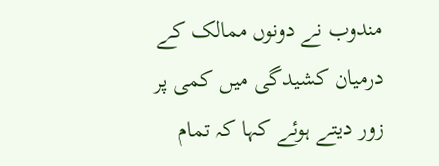مندوب نے دونوں ممالک کے درمیان کشیدگی میں کمی پر زور دیتے ہوئے کہا کہ تمام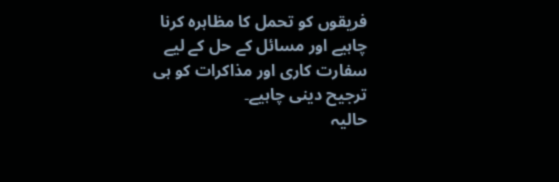فریقوں کو تحمل کا مظاہرہ کرنا چاہیے اور مسائل کے حل کے لیے سفارت کاری اور مذاکرات کو ہی ترجیح دینی چاہیے۔
حالیہ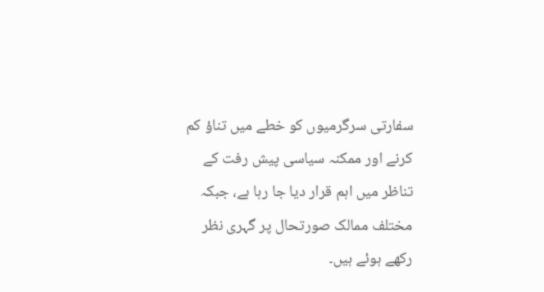سفارتی سرگرمیوں کو خطے میں تناؤ کم کرنے اور ممکنہ سیاسی پیش رفت کے تناظر میں اہم قرار دیا جا رہا ہے، جبکہ مختلف ممالک صورتحال پر گہری نظر رکھے ہوئے ہیں۔